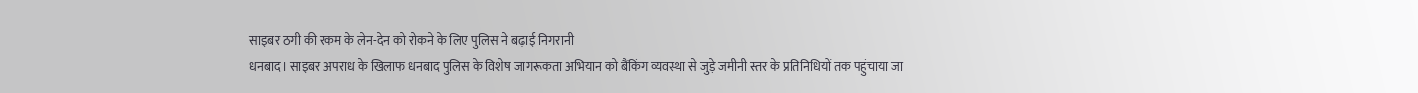साइबर ठगी की रकम के लेन-देन को रोकने के लिए पुलिस ने बढ़ाई निगरानी
धनबाद। साइबर अपराध के खिलाफ धनबाद पुलिस के विशेष जागरूकता अभियान को बैंकिंग व्यवस्था से जुड़े जमीनी स्तर के प्रतिनिधियों तक पहुंचाया जा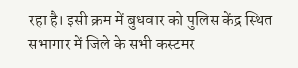रहा है। इसी क्रम में बुधवार को पुलिस केंद्र स्थित सभागार में जिले के सभी कस्टमर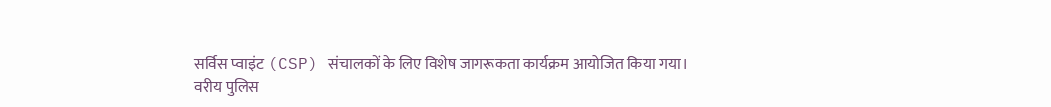सर्विस प्वाइंट (CSP) संचालकों के लिए विशेष जागरूकता कार्यक्रम आयोजित किया गया।
वरीय पुलिस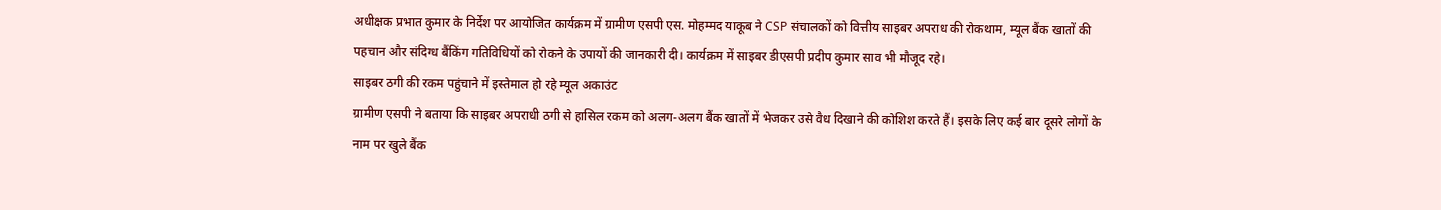अधीक्षक प्रभात कुमार के निर्देश पर आयोजित कार्यक्रम में ग्रामीण एसपी एस. मोहम्मद याकूब ने CSP संचालकों को वित्तीय साइबर अपराध की रोकथाम, म्यूल बैंक खातों की पहचान और संदिग्ध बैंकिंग गतिविधियों को रोकने के उपायों की जानकारी दी। कार्यक्रम में साइबर डीएसपी प्रदीप कुमार साव भी मौजूद रहे।
साइबर ठगी की रकम पहुंचाने में इस्तेमाल हो रहे म्यूल अकाउंट
ग्रामीण एसपी ने बताया कि साइबर अपराधी ठगी से हासिल रकम को अलग-अलग बैंक खातों में भेजकर उसे वैध दिखाने की कोशिश करते हैं। इसके लिए कई बार दूसरे लोगों के नाम पर खुले बैंक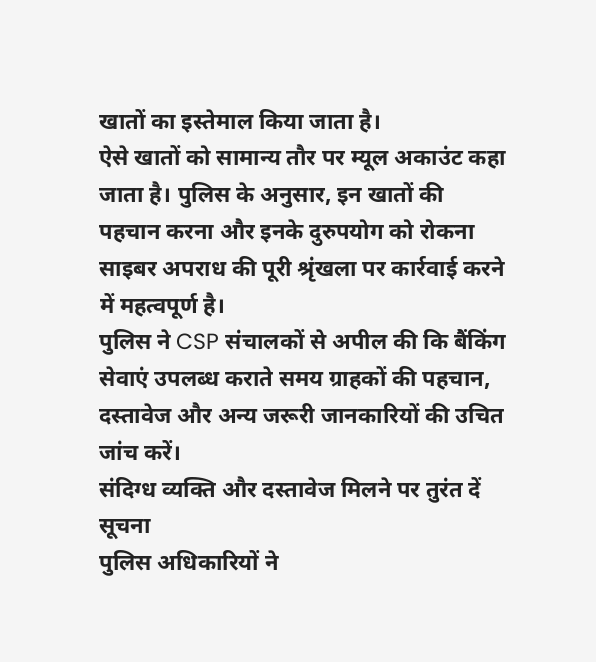खातों का इस्तेमाल किया जाता है।
ऐसे खातों को सामान्य तौर पर म्यूल अकाउंट कहा जाता है। पुलिस के अनुसार, इन खातों की पहचान करना और इनके दुरुपयोग को रोकना साइबर अपराध की पूरी श्रृंखला पर कार्रवाई करने में महत्वपूर्ण है।
पुलिस ने CSP संचालकों से अपील की कि बैंकिंग सेवाएं उपलब्ध कराते समय ग्राहकों की पहचान, दस्तावेज और अन्य जरूरी जानकारियों की उचित जांच करें।
संदिग्ध व्यक्ति और दस्तावेज मिलने पर तुरंत दें सूचना
पुलिस अधिकारियों ने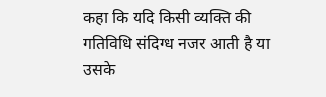कहा कि यदि किसी व्यक्ति की गतिविधि संदिग्ध नजर आती है या उसके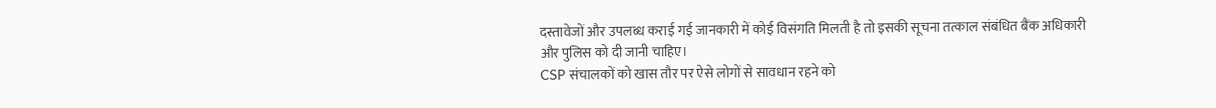दस्तावेजों और उपलब्ध कराई गई जानकारी में कोई विसंगति मिलती है तो इसकी सूचना तत्काल संबंधित बैंक अधिकारी और पुलिस को दी जानी चाहिए।
CSP संचालकों को खास तौर पर ऐसे लोगों से सावधान रहने को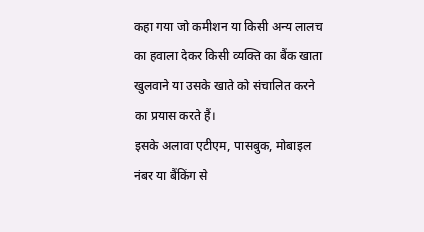कहा गया जो कमीशन या किसी अन्य लालच का हवाला देकर किसी व्यक्ति का बैंक खाता खुलवाने या उसके खाते को संचालित करने का प्रयास करते हैं।
इसके अलावा एटीएम, पासबुक, मोबाइल नंबर या बैंकिंग से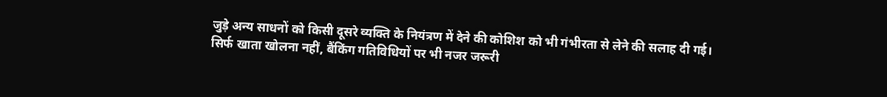जुड़े अन्य साधनों को किसी दूसरे व्यक्ति के नियंत्रण में देने की कोशिश को भी गंभीरता से लेने की सलाह दी गई।
सिर्फ खाता खोलना नहीं, बैंकिंग गतिविधियों पर भी नजर जरूरी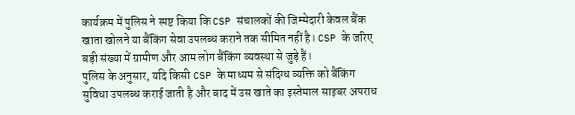कार्यक्रम में पुलिस ने स्पष्ट किया कि CSP संचालकों की जिम्मेदारी केवल बैंक खाता खोलने या बैंकिंग सेवा उपलब्ध कराने तक सीमित नहीं है। CSP के जरिए बड़ी संख्या में ग्रामीण और आम लोग बैंकिंग व्यवस्था से जुड़े हैं।
पुलिस के अनुसार, यदि किसी CSP के माध्यम से संदिग्ध व्यक्ति को बैंकिंग सुविधा उपलब्ध कराई जाती है और बाद में उस खाते का इस्तेमाल साइबर अपराध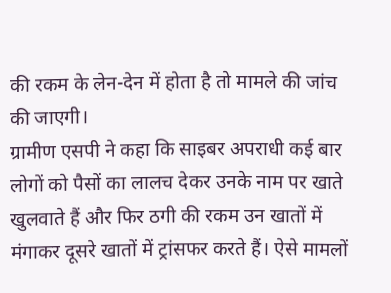की रकम के लेन-देन में होता है तो मामले की जांच की जाएगी।
ग्रामीण एसपी ने कहा कि साइबर अपराधी कई बार लोगों को पैसों का लालच देकर उनके नाम पर खाते खुलवाते हैं और फिर ठगी की रकम उन खातों में मंगाकर दूसरे खातों में ट्रांसफर करते हैं। ऐसे मामलों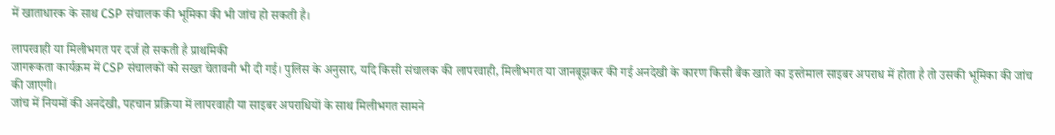में खाताधारक के साथ CSP संचालक की भूमिका की भी जांच हो सकती है।

लापरवाही या मिलीभगत पर दर्ज हो सकती है प्राथमिकी
जागरूकता कार्यक्रम में CSP संचालकों को सख्त चेतावनी भी दी गई। पुलिस के अनुसार, यदि किसी संचालक की लापरवाही, मिलीभगत या जानबूझकर की गई अनदेखी के कारण किसी बैंक खाते का इस्तेमाल साइबर अपराध में होता है तो उसकी भूमिका की जांच की जाएगी।
जांच में नियमों की अनदेखी, पहचान प्रक्रिया में लापरवाही या साइबर अपराधियों के साथ मिलीभगत सामने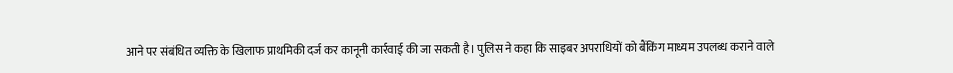आने पर संबंधित व्यक्ति के खिलाफ प्राथमिकी दर्ज कर कानूनी कार्रवाई की जा सकती है। पुलिस ने कहा कि साइबर अपराधियों को बैंकिंग माध्यम उपलब्ध कराने वाले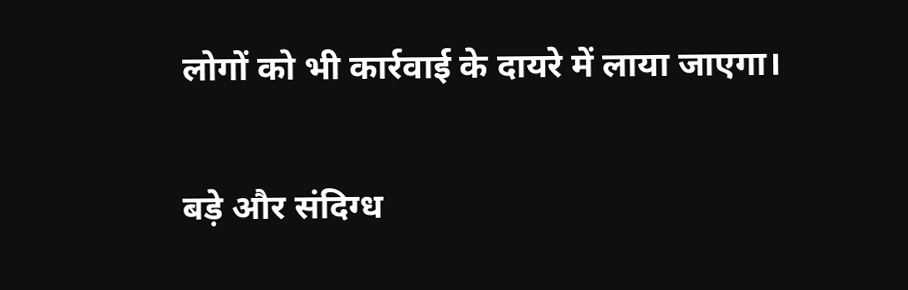लोगों को भी कार्रवाई के दायरे में लाया जाएगा।

बड़े और संदिग्ध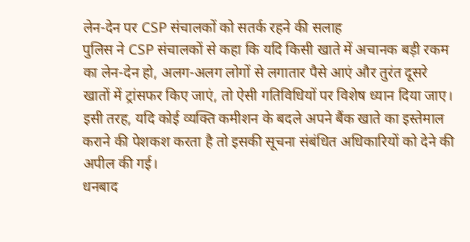लेन-देन पर CSP संचालकों को सतर्क रहने की सलाह
पुलिस ने CSP संचालकों से कहा कि यदि किसी खाते में अचानक बड़ी रकम का लेन-देन हो, अलग-अलग लोगों से लगातार पैसे आएं और तुरंत दूसरे खातों में ट्रांसफर किए जाएं, तो ऐसी गतिविधियों पर विशेष ध्यान दिया जाए।
इसी तरह, यदि कोई व्यक्ति कमीशन के बदले अपने बैंक खाते का इस्तेमाल कराने की पेशकश करता है तो इसकी सूचना संबंधित अधिकारियों को देने की अपील की गई।
धनबाद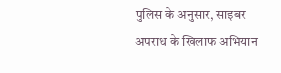पुलिस के अनुसार, साइबर अपराध के खिलाफ अभियान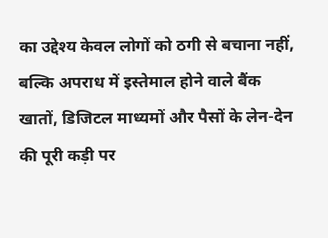का उद्देश्य केवल लोगों को ठगी से बचाना नहीं, बल्कि अपराध में इस्तेमाल होने वाले बैंक खातों, डिजिटल माध्यमों और पैसों के लेन-देन की पूरी कड़ी पर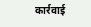कार्रवाई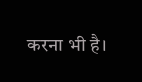करना भी है।